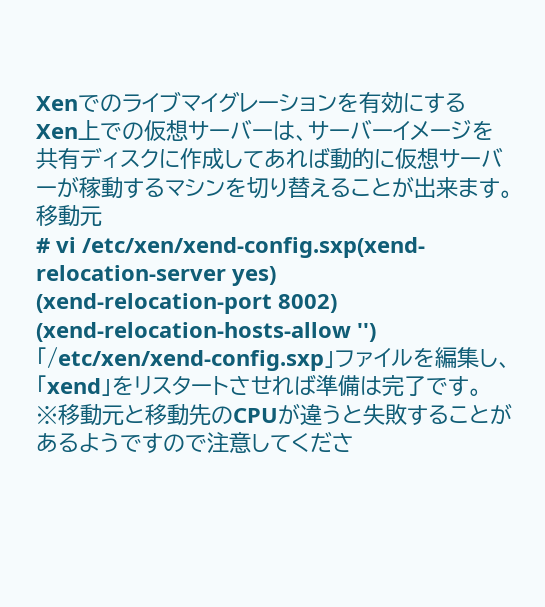Xenでのライブマイグレーションを有効にする
Xen上での仮想サーバーは、サーバーイメージを共有ディスクに作成してあれば動的に仮想サーバーが稼動するマシンを切り替えることが出来ます。
移動元
# vi /etc/xen/xend-config.sxp(xend-relocation-server yes)
(xend-relocation-port 8002)
(xend-relocation-hosts-allow '')
「/etc/xen/xend-config.sxp」ファイルを編集し、「xend」をリスタートさせれば準備は完了です。
※移動元と移動先のCPUが違うと失敗することがあるようですので注意してくださ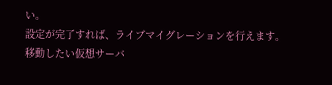い。
設定が完了すれば、ライブマイグレーションを行えます。
移動したい仮想サーバ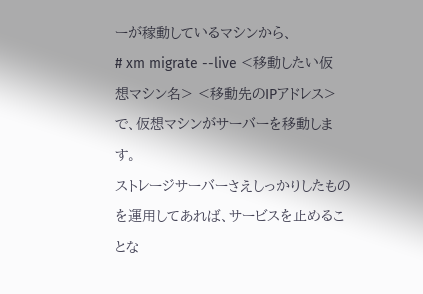ーが稼動しているマシンから、
# xm migrate --live <移動したい仮想マシン名> <移動先のIPアドレス>
で、仮想マシンがサーバーを移動します。
ストレージサーバーさえしっかりしたものを運用してあれば、サービスを止めることな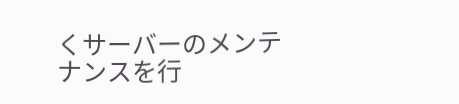くサーバーのメンテナンスを行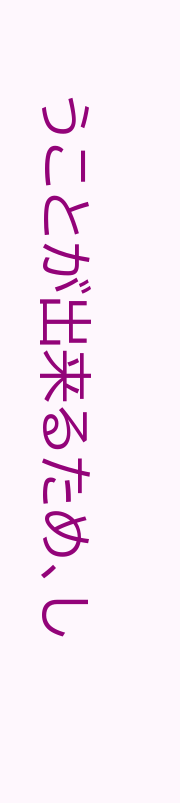うことが出来るため、し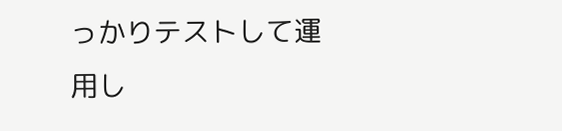っかりテストして運用し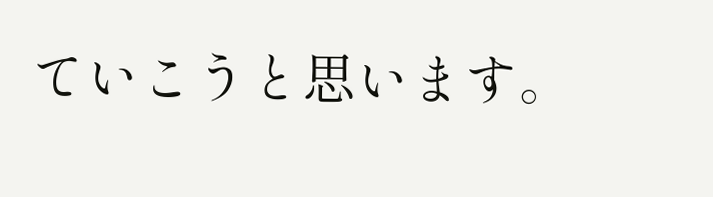ていこうと思います。